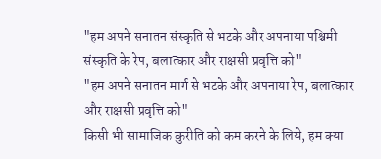"हम अपने सनातन संस्कृति से भटके और अपनाया पश्चिमी संस्कृति के रेप, बलात्कार और राक्षसी प्रवृत्ति को"
"हम अपने सनातन मार्ग से भटके और अपनाया रेप, बलात्कार और राक्षसी प्रवृत्ति को"
किसी भी सामाजिक कुरीति को कम करने के लिये, हम क्या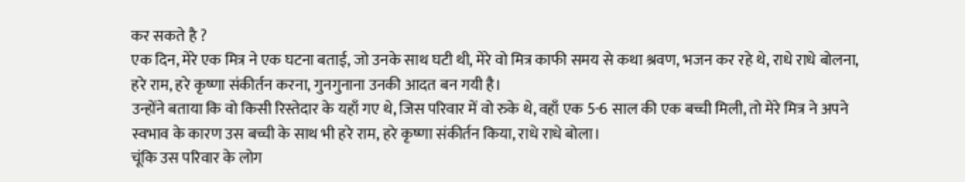कर सकते है ?
एक दिन, मेरे एक मित्र ने एक घटना बताई, जो उनके साथ घटी थी, मेरे वो मित्र काफी समय से कथा श्रवण, भजन कर रहे थे, राधे राधे बोलना, हरे राम, हरे कृष्णा संकीर्तन करना, गुनगुनाना उनकी आदत बन गयी है।
उन्होंने बताया कि वो किसी रिस्तेदार के यहाँ गए थे, जिस परिवार में वो रुके थे, वहाँ एक 5-6 साल की एक बच्ची मिली, तो मेरे मित्र ने अपने स्वभाव के कारण उस बच्ची के साथ भी हरे राम, हरे कृष्णा संकीर्तन किया, राधे राधे बोला।
चूंकि उस परिवार के लोग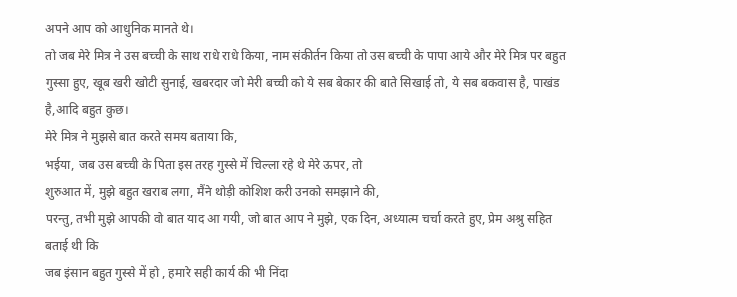अपने आप को आधुनिक मानते थे।
तो जब मेरे मित्र ने उस बच्ची के साथ राधे राधे किया, नाम संकीर्तन किया तो उस बच्ची के पापा आये और मेरे मित्र पर बहुत गुस्सा हुए, खूब खरी खोटी सुनाई, खबरदार जो मेरी बच्ची को ये सब बेकार की बाते सिखाई तो, ये सब बकवास है, पाखंड है,आदि बहुत कुछ।
मेरे मित्र ने मुझसे बात करते समय बताया कि,
भईया, जब उस बच्ची के पिता इस तरह गुस्से में चिल्ला रहे थे मेरे ऊपर, तो
शुरुआत में, मुझे बहुत खराब लगा, मैंने थोड़ी कोशिश करी उनको समझाने की,
परन्तु, तभी मुझे आपकी वो बात याद आ गयी, जो बात आप ने मुझे, एक दिन, अध्यात्म चर्चा करते हुए, प्रेम अश्रु सहित बताई थी कि
जब इंसान बहुत गुस्से में हो , हमारे सही कार्य की भी निंदा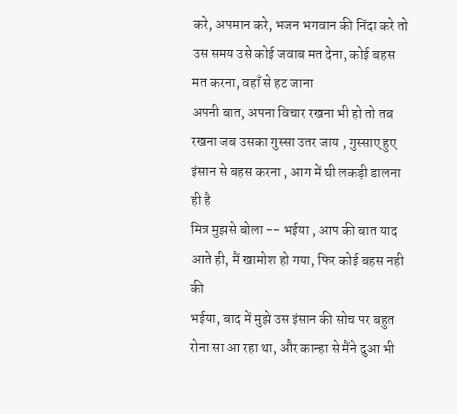करे, अपमान करे, भजन भगवान की निंदा करे तो उस समय उसे कोई जवाब मत देना, कोई बहस मत करना, वहाँ से हट जाना
अपनी बात, अपना विचार रखना भी हो तो तब रखना जब उसका गुस्सा उतर जाय , गुस्साए हुए इंसान से बहस करना , आग में घी लकड़ी डालना ही है
मित्र मुझसे बोला -- भईया , आप की बात याद आते ही, मैं खामोश हो गया, फिर कोई बहस नही की
भईया, बाद में मुझे उस इंसान की सोच पर बहुत रोना सा आ रहा था, और कान्हा से मैंने दुआ भी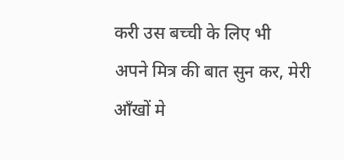करी उस बच्ची के लिए भी
अपने मित्र की बात सुन कर, मेरी आँखों मे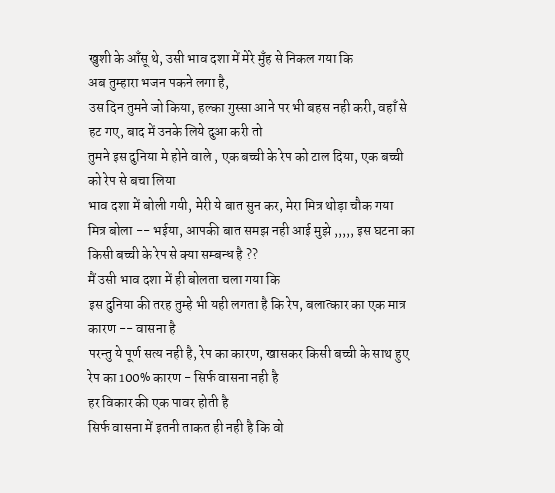खुशी के आँसू थे, उसी भाव दशा में मेरे मुँह से निकल गया कि
अब तुम्हारा भजन पकने लगा है,
उस दिन तुमने जो किया, हल्का गुस्सा आने पर भी बहस नही करी, वहाँ से हट गए, बाद में उनके लिये दुआ करी तो
तुमने इस दुनिया मे होने वाले , एक बच्ची के रेप को टाल दिया, एक बच्ची को रेप से बचा लिया
भाव दशा में बोली गयी, मेरी ये बात सुन कर, मेरा मित्र थोड़ा चौक गया
मित्र बोला -- भईया, आपकी बात समझ नही आई मुझे ,,,,, इस घटना का किसी बच्ची के रेप से क्या सम्बन्ध है ??
मैं उसी भाव दशा में ही बोलता चला गया कि
इस दुनिया की तरह तुम्हे भी यही लगता है कि रेप, बलात्कार का एक मात्र कारण -- वासना है
परन्तु ये पूर्ण सत्य नही है, रेप का कारण, खासकर किसी बच्ची के साथ हुए रेप का 100% कारण - सिर्फ वासना नही है
हर विकार की एक पावर होती है
सिर्फ वासना में इतनी ताकत ही नही है कि वो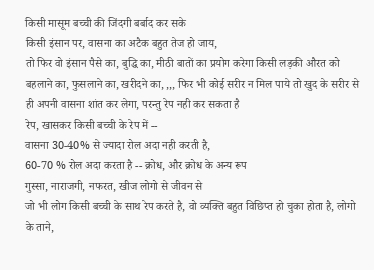किसी मासूम बच्ची की जिंदगी बर्बाद कर सके
किसी इंसान पर, वासना का अटैक बहुत तेज हो जाय,
तो फिर वो इंसान पैसे का, बुद्धि का, मीठी बातों का प्रयोग करेगा किसी लड़की औरत को बहलाने का, फुसलाने का, खरीदने का, ,,, फिर भी कोई सरीर न मिल पाये तो खुद के सरीर से ही अपनी वासना शांत कर लेगा, परन्तु रेप नही कर सकता है
रेप, खासकर किसी बच्ची के रेप में --
वासना 30-40% से ज्यादा रोल अदा नही करती है,
60-70 % रोल अदा करता है -- क्रोध, और क्रोध के अन्य रूप
गुस्सा, नाराजगी, नफरत, खीज लोगो से जीवन से
जो भी लोग किसी बच्ची के साथ रेप करते है, वो व्यक्ति बहुत विछिप्त हो चुका होता है, लोगो के ताने,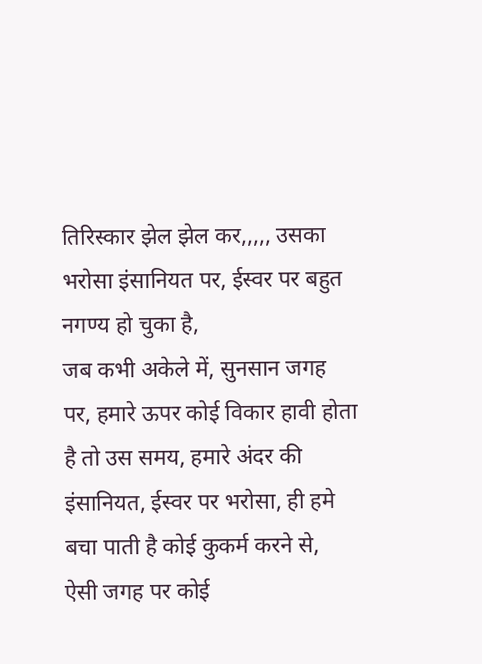तिरिस्कार झेल झेल कर,,,,, उसका भरोसा इंसानियत पर, ईस्वर पर बहुत नगण्य हो चुका है,
जब कभी अकेले में, सुनसान जगह पर, हमारे ऊपर कोई विकार हावी होता है तो उस समय, हमारे अंदर की इंसानियत, ईस्वर पर भरोसा, ही हमे बचा पाती है कोई कुकर्म करने से,
ऐसी जगह पर कोई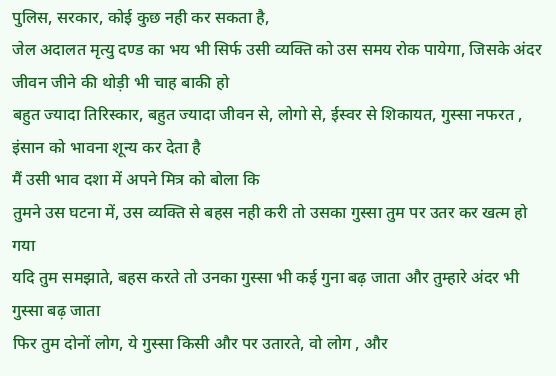पुलिस, सरकार, कोई कुछ नही कर सकता है,
जेल अदालत मृत्यु दण्ड का भय भी सिर्फ उसी व्यक्ति को उस समय रोक पायेगा, जिसके अंदर जीवन जीने की थोड़ी भी चाह बाकी हो
बहुत ज्यादा तिरिस्कार, बहुत ज्यादा जीवन से, लोगो से, ईस्वर से शिकायत, गुस्सा नफरत , इंसान को भावना शून्य कर देता है
मैं उसी भाव दशा में अपने मित्र को बोला कि
तुमने उस घटना में, उस व्यक्ति से बहस नही करी तो उसका गुस्सा तुम पर उतर कर खत्म हो गया
यदि तुम समझाते, बहस करते तो उनका गुस्सा भी कई गुना बढ़ जाता और तुम्हारे अंदर भी गुस्सा बढ़ जाता
फिर तुम दोनों लोग, ये गुस्सा किसी और पर उतारते, वो लोग , और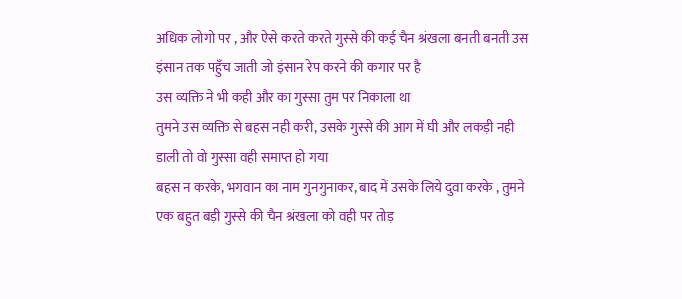अधिक लोगो पर , और ऐसे करते करते गुस्से की कई चैन श्रंखला बनती बनती उस इंसान तक पहुँच जाती जो इंसान रेप करने की कगार पर है
उस व्यक्ति ने भी कही और का गुस्सा तुम पर निकाला था
तुमने उस व्यक्ति से बहस नही करी, उसके गुस्से की आग में घी और लकड़ी नही डाली तो वो गुस्सा वही समाप्त हो गया
बहस न करके, भगवान का नाम गुनगुनाकर, बाद में उसके लिये दुवा करके , तुमने एक बहुत बड़ी गुस्से की चैन श्रंखला को वही पर तोड़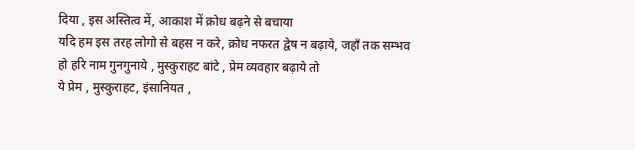दिया , इस अस्तित्व में, आकाश में क्रोध बढ़ने से बचाया
यदि हम इस तरह लोगो से बहस न करे, क्रोध नफरत द्वेष न बढ़ाये, जहाँ तक सम्भव हो हरि नाम गुनगुनाये , मुस्कुराहट बांटे , प्रेम व्यवहार बढ़ाये तो
ये प्रेम , मुस्कुराहट, इंसानियत ,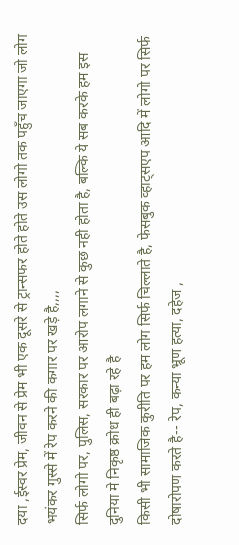दया ,ईस्वर प्रेम, जीवन से प्रेम भी एक दूसरे से ट्रान्सफर होते होते उस लोगो तक पहुँच जाएगा जो लोग भयंकर गुस्से में रेप करने की कगार पर खड़े है,,,,
सिर्फ लोगो पर, पुलिस, सरकार पर आरोप लगाने से कुछ नही होता है, बल्कि ये सब करके हम इस दुनिया मे निकृष्ठ क्रोध ही बढ़ा रहे है
किसी भी सामाजिक कुरीति पर हम लोग सिर्फ चिल्लाते है, फेसबुक व्हाट्सएप आदि में लोगो पर सिर्फ दोषारोपण करते है-- रेप, कन्या भ्रूण हत्या, दहेज ,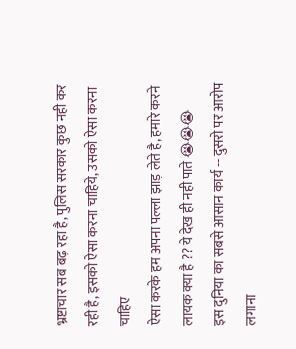भ्रष्टाचार सब बढ़ रहा है, पुलिस सरकार कुछ नही कर रही है, इसको ऐसा करना चाहिये, उसको ऐसा करना चाहिए
ऐसा करके हम अपना पल्ला झाड़ लेते है, हमारे करने लायक क्या है ?? ये देख ही नही पाते 😭😭😭
इस दुनिया का सबसे आसान कार्य -- दुसरो पर आरोप लगाना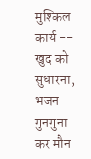मुश्किल कार्य -- खुद को सुधारना, भजन गुनगुना कर मौन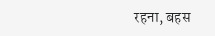रहना, बहस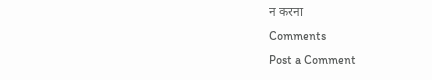न करना
Comments
Post a Comment